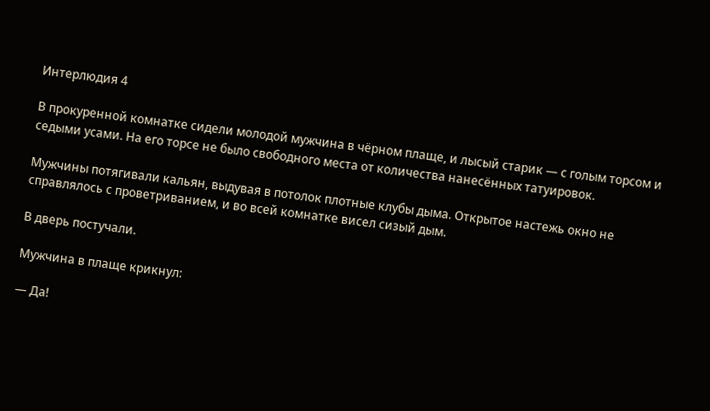Интерлюдия 4

В прокуренной комнатке сидели молодой мужчина в чёрном плаще, и лысый старик — с голым торсом и седыми усами. На его торсе не было свободного места от количества нанесённых татуировок.

Мужчины потягивали кальян, выдувая в потолок плотные клубы дыма. Открытое настежь окно не справлялось с проветриванием, и во всей комнатке висел сизый дым.

В дверь постучали.

Мужчина в плаще крикнул:

— Да!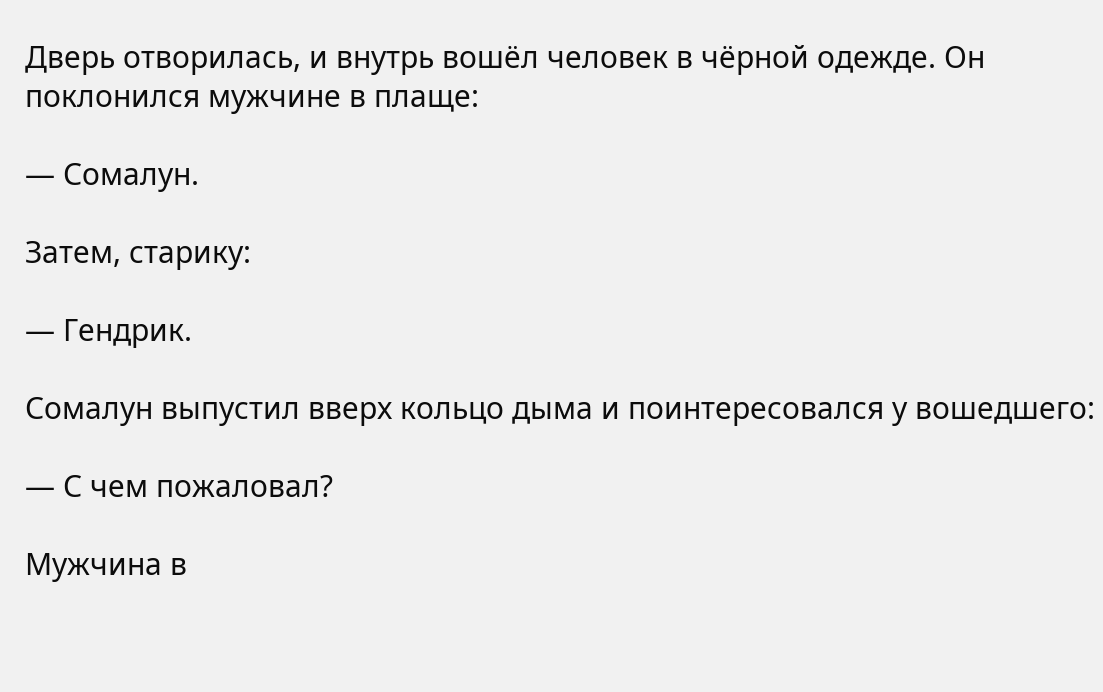Дверь отворилась, и внутрь вошёл человек в чёрной одежде. Он поклонился мужчине в плаще:

— Сомалун.

Затем, старику:

— Гендрик.

Сомалун выпустил вверх кольцо дыма и поинтересовался у вошедшего:

— С чем пожаловал?

Мужчина в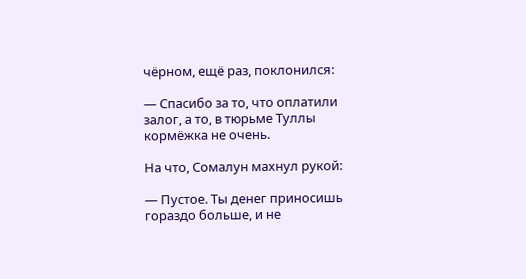чёрном, ещё раз, поклонился:

— Спасибо за то, что оплатили залог, а то, в тюрьме Туллы кормёжка не очень.

На что, Сомалун махнул рукой:

— Пустое. Ты денег приносишь гораздо больше, и не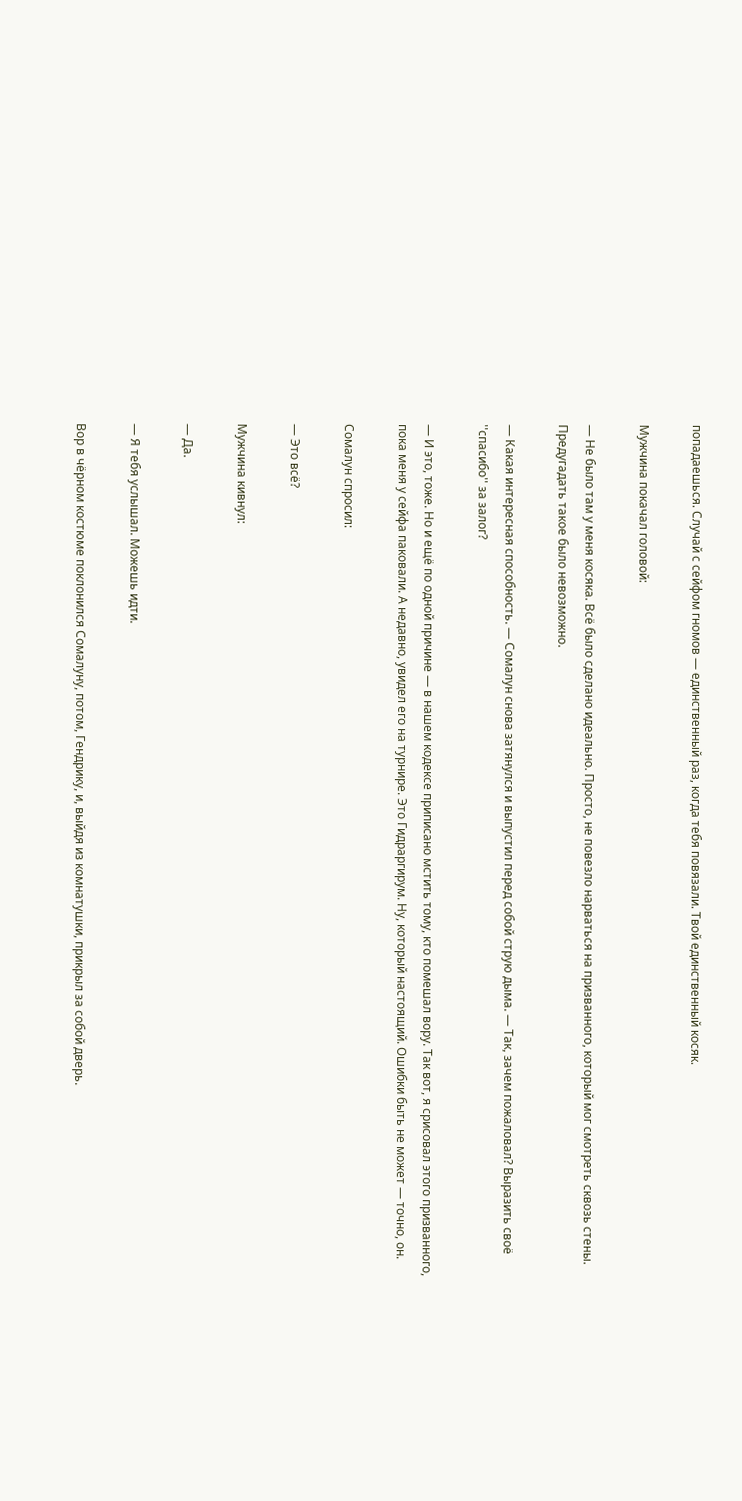попадаешься. Случай с сейфом гномов — единственный раз, когда тебя повязали. Твой единственный косяк.

Мужчина покачал головой:

— Не было там у меня косяка. Всё было сделано идеально. Просто, не повезло нарваться на призванного, который мог смотреть сквозь стены. Предугадать такое было невозможно.

— Какая интересная способность. — Сомалун снова затянулся и выпустил перед собой струю дыма. — Так, зачем пожаловал? Выразить своё ''спасибо'' за залог?

— И это, тоже. Но и ещё по одной причине — в нашем кодексе приписано мстить тому, кто помешал вору. Так вот, я срисовал этого призванного, пока меня у сейфа паковали. А недавно, увидел его на турнире. Это Гидраргирум. Ну, который настоящий. Ошибки быть не может — точно, он.

Сомалун спросил:

— Это всё?

Мужчина кивнул:

— Да.

— Я тебя услышал. Можешь идти.

Вор в чёрном костюме поклонился Сомалуну, потом, Гендрику, и, выйдя из комнатушки, прикрыл за собой дверь.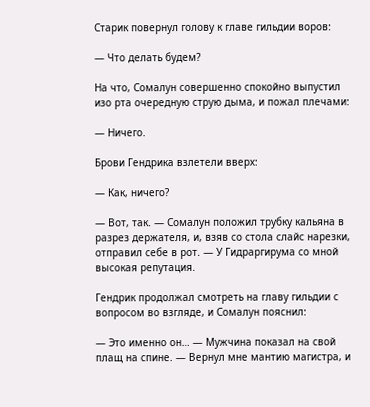Старик повернул голову к главе гильдии воров:

— Что делать будем?

На что, Сомалун совершенно спокойно выпустил изо рта очередную струю дыма, и пожал плечами:

— Ничего.

Брови Гендрика взлетели вверх:

— Как, ничего?

— Вот, так. — Сомалун положил трубку кальяна в разрез держателя, и, взяв со стола слайс нарезки, отправил себе в рот. — У Гидраргирума со мной высокая репутация.

Гендрик продолжал смотреть на главу гильдии с вопросом во взгляде, и Сомалун пояснил:

— Это именно он… — Мужчина показал на свой плащ на спине. — Вернул мне мантию магистра, и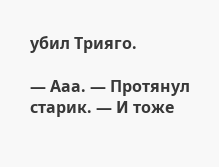убил Трияго.

— Ааа. — Протянул старик. — И тоже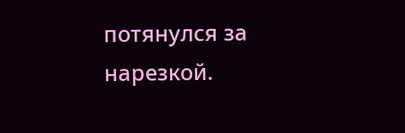потянулся за нарезкой.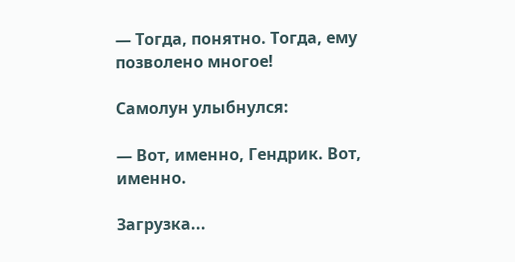— Тогда, понятно. Тогда, ему позволено многое!

Самолун улыбнулся:

— Вот, именно, Гендрик. Вот, именно.

Загрузка...